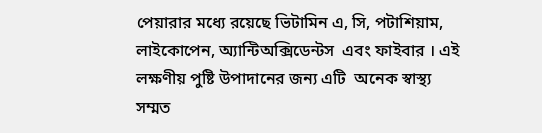পেয়ারার মধ্যে রয়েছে ভিটামিন এ, সি, পটাশিয়াম, লাইকোপেন, অ্যান্টিঅক্সিডেন্টস  এবং ফাইবার । এই লক্ষণীয় পুষ্টি উপাদানের জন্য এটি  অনেক স্বাস্থ্য সম্মত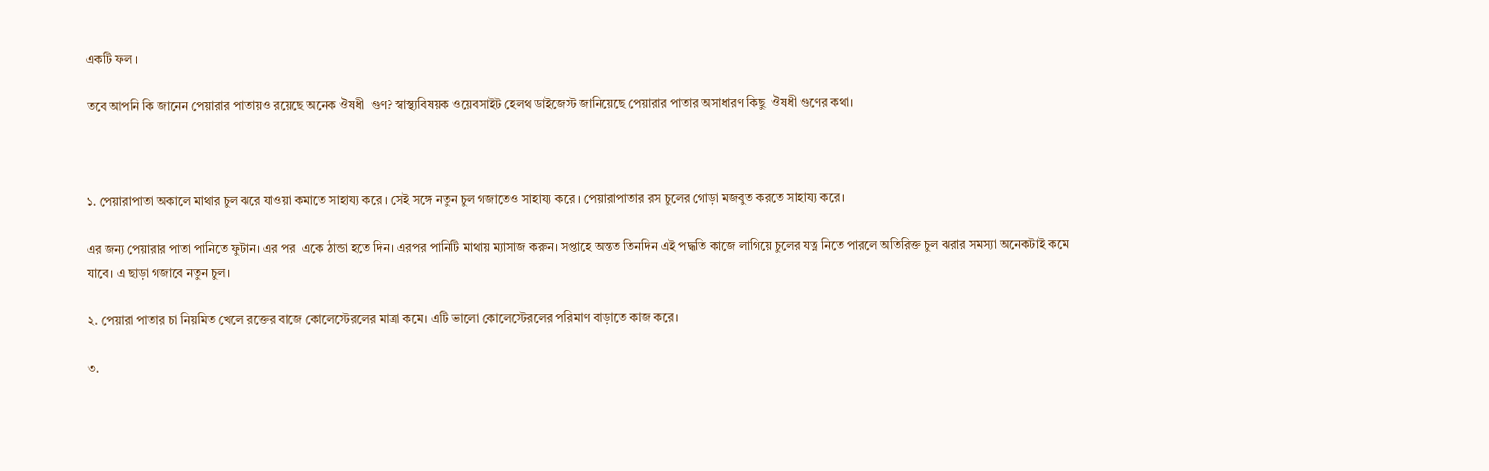একটি ফল ।

তবে আপনি কি জানেন পেয়ারার পাতায়ও রয়েছে অনেক ঔষধী  গুণ? স্বাস্থ্যবিষয়ক ওয়েবসাইট হেলথ ডাইজেস্ট জানিয়েছে পেয়ারার পাতার অসাধারণ কিছু  ঔষধী গুণের কথা।



১. পেয়ারাপাতা অকালে মাথার চুল ঝরে যাওয়া কমাতে সাহায্য করে । সেই সঙ্গে নতুন চুল গজাতেও সাহায্য করে । পেয়ারাপাতার রস চুলের গোড়া মজবুত করতে সাহায্য করে।

এর জন্য পেয়ারার পাতা পানিতে ফুটান। এর পর  একে ঠান্ডা হতে দিন। এরপর পানিটি মাথায় ম্যাসাজ করুন। সপ্তাহে অন্তত তিনদিন এই পদ্ধতি কাজে লাগিয়ে চুলের যত্ন নিতে পারলে অতিরিক্ত চুল ঝরার সমস্যা অনেকটাই কমে যাবে। এ ছাড়া গজাবে নতুন চুল।

২. পেয়ারা পাতার চা নিয়মিত খেলে রক্তের বাজে কোলেস্টেরলের মাত্রা কমে। এটি ভালো কোলেস্টেরলের পরিমাণ বাড়াতে কাজ করে।

৩.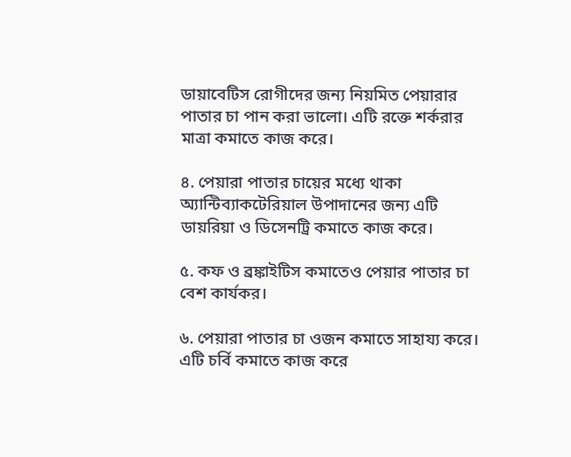ডায়াবেটিস রোগীদের জন্য নিয়মিত পেয়ারার পাতার চা পান করা ভালো। এটি রক্তে শর্করার মাত্রা কমাতে কাজ করে।

৪. পেয়ারা পাতার চায়ের মধ্যে থাকা অ্যান্টিব্যাকটেরিয়াল উপাদানের জন্য এটি ডায়রিয়া ও ডিসেনট্রি কমাতে কাজ করে।

৫. কফ ও ব্রঙ্কাইটিস কমাতেও পেয়ার পাতার চা বেশ কার্যকর।

৬. পেয়ারা পাতার চা ওজন কমাতে সাহায্য করে। এটি চর্বি কমাতে কাজ করে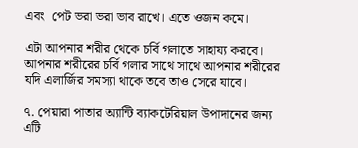এবং  পেট ভরা ভরা ভাব রাখে। এতে ওজন কমে।

এটা আপনার শরীর থেকে চর্বি গলাতে সাহায্য করবে। আপনার শরীরের চর্বি গলার সাথে সাথে আপনার শরীরের যদি এলার্জির সমস্যা থাকে তবে তাও সেরে যাবে।

৭. পেয়ারা পাতার অ্যান্টি ব্যাকটেরিয়াল উপাদানের জন্য এটি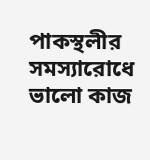পাকস্থলীর সমস্যারোধে ভালো কাজ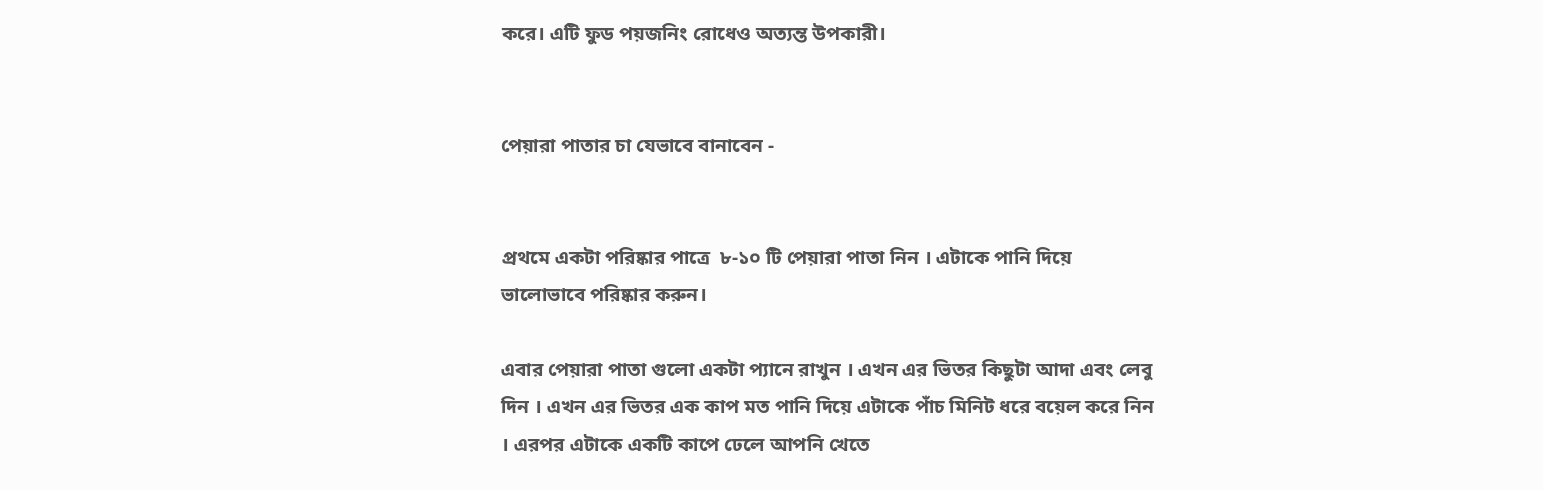করে। এটি ফুড পয়জনিং রোধেও অত্যন্ত উপকারী।


পেয়ারা পাতার চা যেভাবে বানাবেন -


প্রথমে একটা পরিষ্কার পাত্রে  ৮-১০ টি পেয়ারা পাতা নিন । এটাকে পানি দিয়ে ভালোভাবে পরিষ্কার করুন।

এবার পেয়ারা পাতা গুলো একটা প্যানে রাখুন । এখন এর ভিতর কিছুটা আদা এবং লেবু দিন । এখন এর ভিতর এক কাপ মত পানি দিয়ে এটাকে পাঁচ মিনিট ধরে বয়েল করে নিন । এরপর এটাকে একটি কাপে ঢেলে আপনি খেতে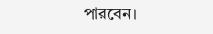পারবেন।